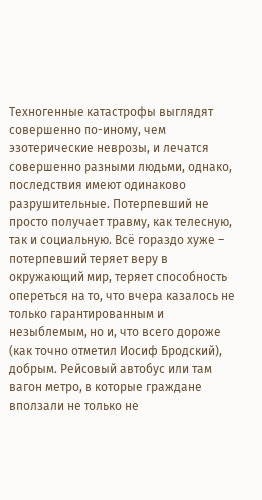Техногенные катастрофы выглядят совершенно по-иному, чем эзотерические неврозы, и лечатся совершенно разными людьми, однако, последствия имеют одинаково разрушительные. Потерпевший не просто получает травму, как телесную, так и социальную. Всё гораздо хуже – потерпевший теряет веру в окружающий мир, теряет способность опереться на то, что вчера казалось не только гарантированным и незыблемым, но и, что всего дороже (как точно отметил Иосиф Бродский), добрым. Рейсовый автобус или там вагон метро, в которые граждане вползали не только не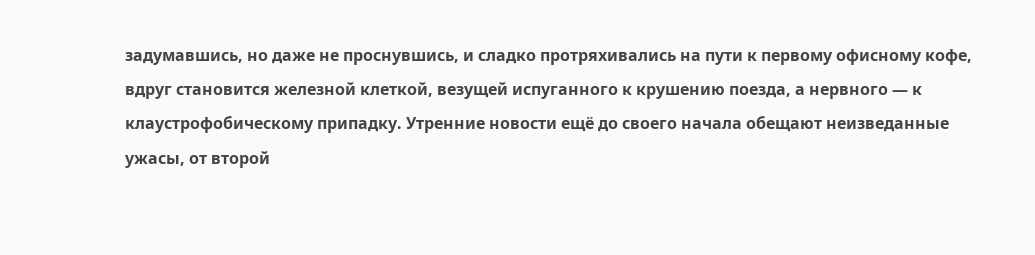задумавшись, но даже не проснувшись, и сладко протряхивались на пути к первому офисному кофе, вдруг становится железной клеткой, везущей испуганного к крушению поезда, а нервного — к клаустрофобическому припадку. Утренние новости ещё до своего начала обещают неизведанные ужасы, от второй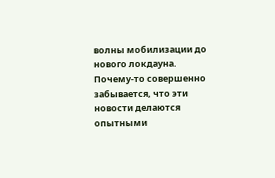волны мобилизации до нового локдауна. Почему-то совершенно забывается, что эти новости делаются опытными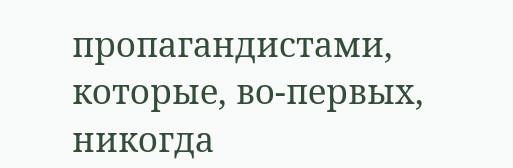пропагандистами, которые, во-первых, никогда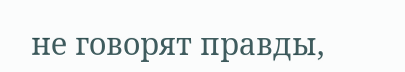не говорят правды,